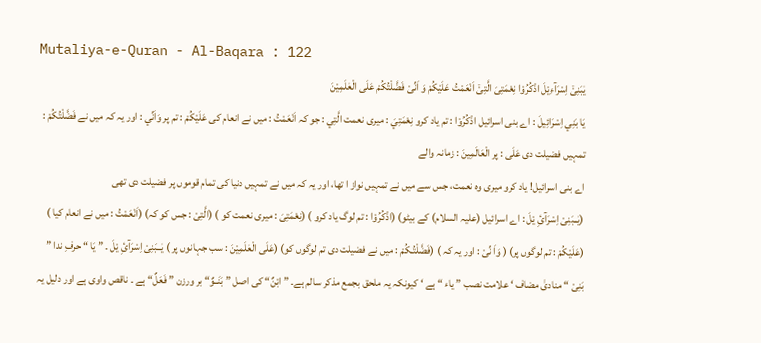Mutaliya-e-Quran - Al-Baqara : 122
یٰبَنِیْۤ اِسْرَآءِیْلَ اذْكُرُوْا نِعْمَتِیَ الَّتِیْۤ اَنْعَمْتُ عَلَیْكُمْ وَ اَنِّیْ فَضَّلْتُكُمْ عَلَى الْعٰلَمِیْنَ
يَا بَنِي اِسْرَائِيلَ : اے بنی اسرائیل اذْكُرُوْا : تم یاد کرو نِعْمَتِيَ : میری نعمت الَّتِي : جو کہ اَنْعَمْتُ : میں نے انعام کی عَلَيْكُمْ : تم پر وَاَنِّي : اور یہ کہ میں نے فَضَّلْتُكُمْ : تمہیں فضیلت دی عَلَى : پر الْعَالَمِينَ : زمانہ والے
اے بنی اسرائیل! یاد کرو میری وہ نعمت، جس سے میں نے تمہیں نواز ا تھا، اور یہ کہ میں نے تمہیں دنیا کی تمام قوموں پر فضیلت دی تھی
(یٰــبَنِیْ اِسْرَآئِ یْلَ : اے اسرائیل (علیہ السلام) کے بیٹو) (اذْکُرُوْا : تم لوگ یاد کرو ) (نِعْمَتِیَ : میری نعمت کو ) (الَّتِیْ : جس کو کہ) (اَنْعَمْتُ : میں نے انعام کیا ) (عَلَیْکُمْ : تم لوگوں پر) ( وَاَ نِّیْ : اور یہ کہ ) (فَضَّلْتُـکُمْ : میں نے فضیلت دی تم لوگوں کو) (عَلَی الْعٰلَمِیْنَ : سب جہانوں پر ) یٰــبَنِیْ اِسْرَآئِ یْلَ ۔ ” یَا “ حرفِ ندا ” بَنِیْ “ منادیٰ مضاف ‘ علامت نصب ” یاء “ ہے ‘ کیونکہ یہ ملحق بجمع مذکر سالم ہے۔ ” ابْنٌ“ کی اصل ” بَنَــوٌ“ بر ورزن ” فَعَلٌ“ ہے ۔ ناقص واوی ہے اور دلیل یہ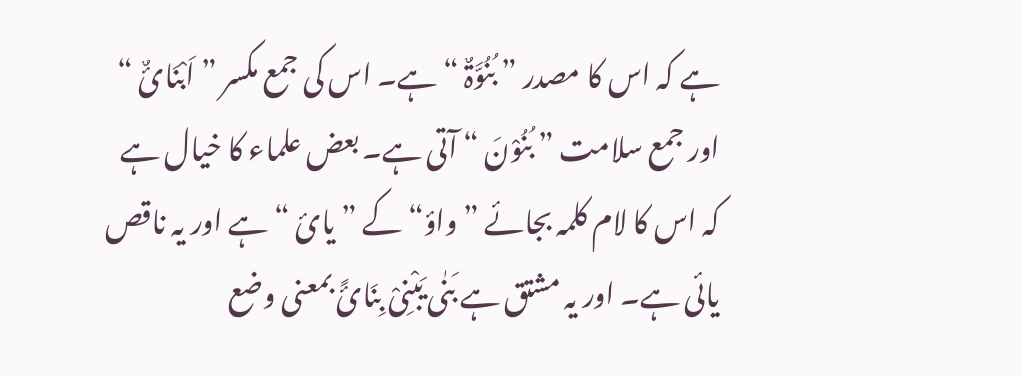ہے کہ اس کا مصدر ” بُنُوَّۃٌ “ ہے۔ اس کی جمع مکسر ” اَبْنَائٌ “ اور جمع سلامت ” بُنُوْنَ “ آتی ہے۔ بعض علماء کا خیال ہے کہ اس کا لام کلمہ بجائے ” واؤ“ کے ” یائ “ ہے اور یہ ناقص یائی ہے۔ اور یہ مشتق ہے بَنٰی یَبْنِیْ بِنَائً بمعنی وضع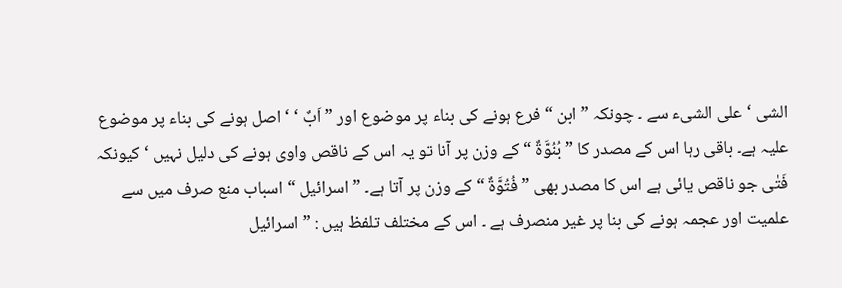الشی ‘ علی الشیء سے ۔ چونکہ ” ابن “ فرع ہونے کی بناء پر موضوع اور ” اَبٌ ‘ ‘ اصل ہونے کی بناء پر موضوع علیہ ہے۔ باقی رہا اس کے مصدر کا ” بُنُوَّۃٌ “ کے وزن پر آنا تو یہ اس کے ناقص واوی ہونے کی دلیل نہیں ‘ کیونکہ فَتٰی جو ناقص یائی ہے اس کا مصدر بھی ” فُتُوَّۃٌ “ کے وزن پر آتا ہے۔ ” اسرائیل “ اسباب منع صرف میں سے علمیت اور عجمہ ہونے کی بنا پر غیر منصرف ہے ۔ اس کے مختلف تلفظ ہیں : ” اسرائیل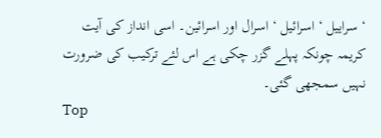‘ سراییل ‘ اسرائیل ‘ اسرال اور اسرائین۔ اسی انداز کی آیت کریمہ چونکہ پہلے گزر چکی ہے اس لئے ترکیب کی ضرورت نہیں سمجھی گئی۔
Top